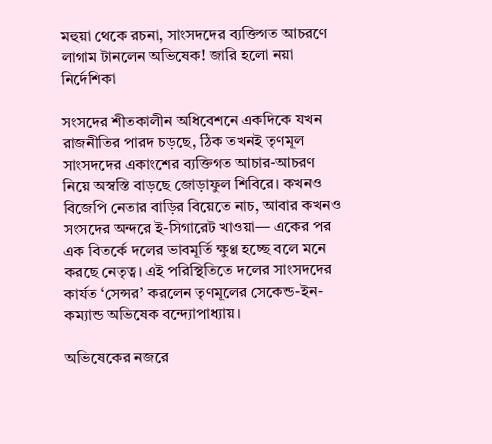মহুয়া থেকে রচনা, সাংসদদের ব্যক্তিগত আচরণে লাগাম টানলেন অভিষেক! জারি হলো নয়া নির্দেশিকা

সংসদের শীতকালীন অধিবেশনে একদিকে যখন রাজনীতির পারদ চড়ছে, ঠিক তখনই তৃণমূল সাংসদদের একাংশের ব্যক্তিগত আচার-আচরণ নিয়ে অস্বস্তি বাড়ছে জোড়াফুল শিবিরে। কখনও বিজেপি নেতার বাড়ির বিয়েতে নাচ, আবার কখনও সংসদের অন্দরে ই-সিগারেট খাওয়া— একের পর এক বিতর্কে দলের ভাবমূর্তি ক্ষুণ্ণ হচ্ছে বলে মনে করছে নেতৃত্ব। এই পরিস্থিতিতে দলের সাংসদদের কার্যত ‘সেন্সর’ করলেন তৃণমূলের সেকেন্ড-ইন-কম্যান্ড অভিষেক বন্দ্যোপাধ্যায়।

অভিষেকের নজরে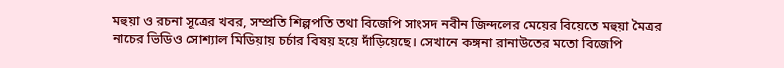মহুয়া ও রচনা সূত্রের খবর, সম্প্রতি শিল্পপতি তথা বিজেপি সাংসদ নবীন জিন্দলের মেয়ের বিয়েতে মহুয়া মৈত্রর নাচের ভিডিও সোশ্যাল মিডিয়ায় চর্চার বিষয় হয়ে দাঁড়িয়েছে। সেখানে কঙ্গনা রানাউতের মতো বিজেপি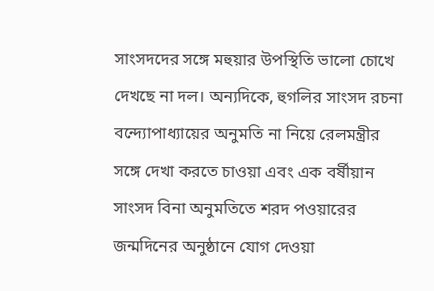সাংসদদের সঙ্গে মহুয়ার উপস্থিতি ভালো চোখে দেখছে না দল। অন্যদিকে, হুগলির সাংসদ রচনা বন্দ্যোপাধ্যায়ের অনুমতি না নিয়ে রেলমন্ত্রীর সঙ্গে দেখা করতে চাওয়া এবং এক বর্ষীয়ান সাংসদ বিনা অনুমতিতে শরদ পওয়ারের জন্মদিনের অনুষ্ঠানে যোগ দেওয়া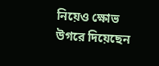নিয়েও ক্ষোভ উগরে দিয়েছেন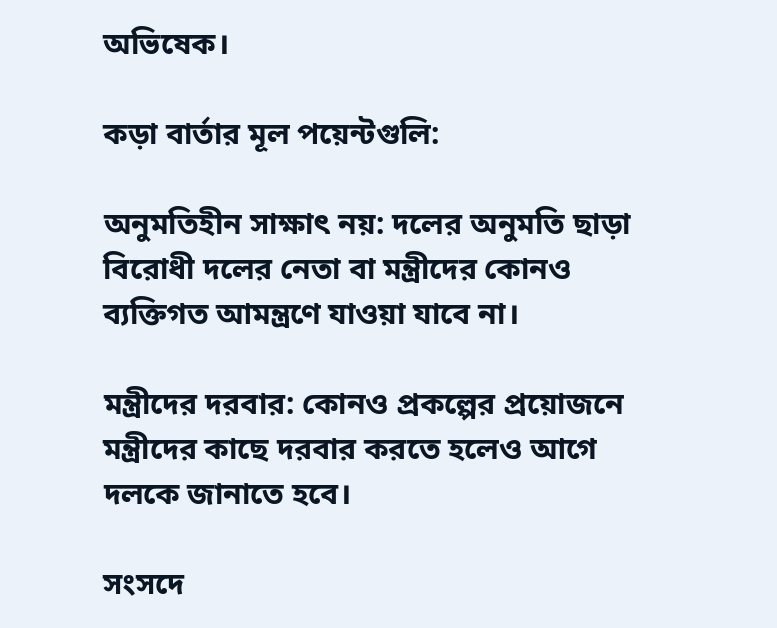অভিষেক।

কড়া বার্তার মূল পয়েন্টগুলি:

অনুমতিহীন সাক্ষাৎ নয়: দলের অনুমতি ছাড়া বিরোধী দলের নেতা বা মন্ত্রীদের কোনও ব্যক্তিগত আমন্ত্রণে যাওয়া যাবে না।

মন্ত্রীদের দরবার: কোনও প্রকল্পের প্রয়োজনে মন্ত্রীদের কাছে দরবার করতে হলেও আগে দলকে জানাতে হবে।

সংসদে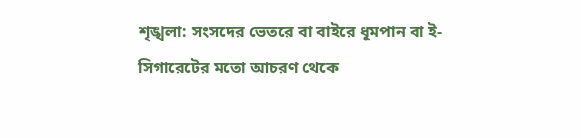শৃঙ্খলা: সংসদের ভেতরে বা বাইরে ধূমপান বা ই-সিগারেটের মতো আচরণ থেকে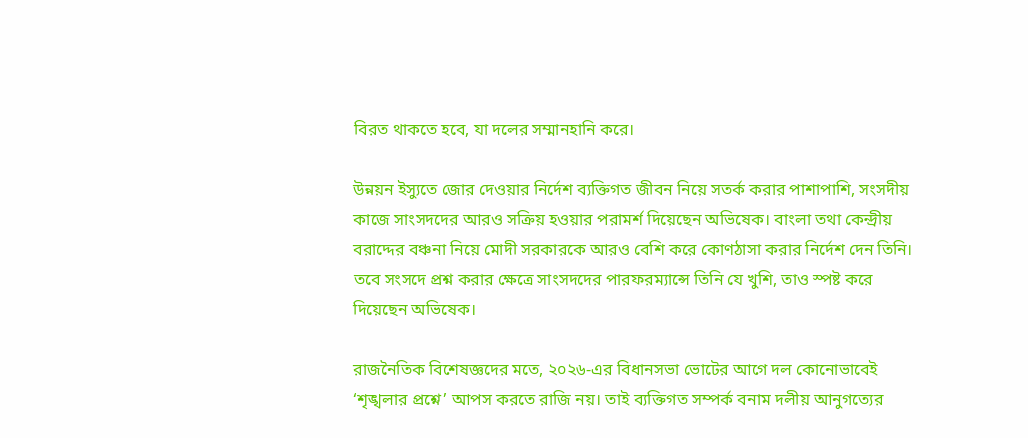বিরত থাকতে হবে, যা দলের সম্মানহানি করে।

উন্নয়ন ইস্যুতে জোর দেওয়ার নির্দেশ ব্যক্তিগত জীবন নিয়ে সতর্ক করার পাশাপাশি, সংসদীয় কাজে সাংসদদের আরও সক্রিয় হওয়ার পরামর্শ দিয়েছেন অভিষেক। বাংলা তথা কেন্দ্রীয় বরাদ্দের বঞ্চনা নিয়ে মোদী সরকারকে আরও বেশি করে কোণঠাসা করার নির্দেশ দেন তিনি। তবে সংসদে প্রশ্ন করার ক্ষেত্রে সাংসদদের পারফরম্যান্সে তিনি যে খুশি, তাও স্পষ্ট করে দিয়েছেন অভিষেক।

রাজনৈতিক বিশেষজ্ঞদের মতে, ২০২৬-এর বিধানসভা ভোটের আগে দল কোনোভাবেই ‘শৃঙ্খলার প্রশ্নে’ আপস করতে রাজি নয়। তাই ব্যক্তিগত সম্পর্ক বনাম দলীয় আনুগত্যের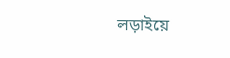লড়াইয়ে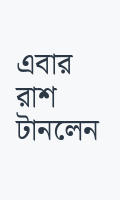এবার রাশ টানলেন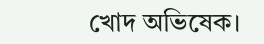খোদ অভিষেক।